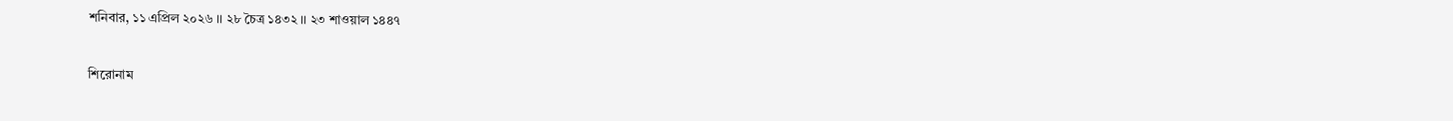শনিবার, ১১ এপ্রিল ২০২৬ ।। ২৮ চৈত্র ১৪৩২ ।। ২৩ শাওয়াল ১৪৪৭

শিরোনাম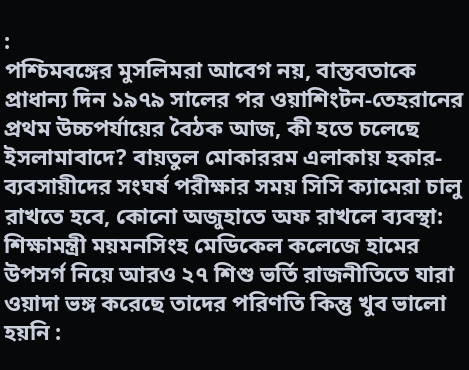:
পশ্চিমবঙ্গের মুসলিমরা আবেগ নয়, বাস্তবতাকে প্রাধান্য দিন ১৯৭৯ সালের পর ওয়াশিংটন-তেহরানের প্রথম উচ্চপর্যায়ের বৈঠক আজ, কী হতে চলেছে ইসলামাবাদে? বায়তুল মোকাররম এলাকায় হকার-ব্যবসায়ীদের সংঘর্ষ পরীক্ষার সময় সিসি ক্যামেরা চালু রাখতে হবে, কোনো অজুহাতে অফ রাখলে ব্যবস্থা: শিক্ষামন্ত্রী ময়মনসিংহ মেডিকেল কলেজে হামের উপসর্গ নিয়ে আরও ২৭ শিশু ভর্তি রাজনীতিতে যারা ওয়াদা ভঙ্গ করেছে তাদের পরিণতি কিন্তু খুব ভালো হয়নি :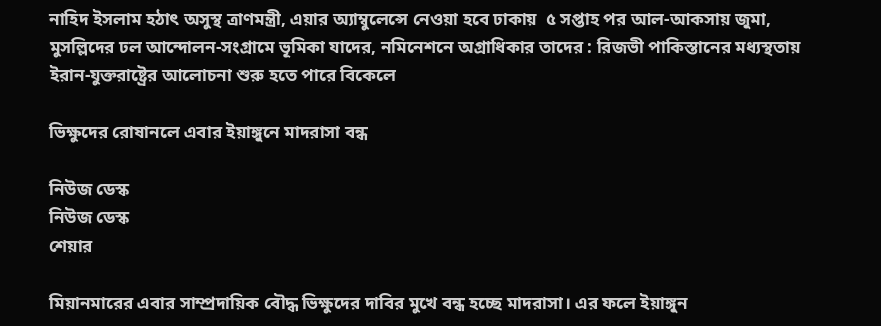নাহিদ ইসলাম হঠাৎ অসুস্থ ত্রাণমন্ত্রী, এয়ার অ্যাম্বুলেন্সে নেওয়া হবে ঢাকায়  ৫ সপ্তাহ পর আল-আকসায় জুমা, মুসল্লিদের ঢল আন্দোলন-সংগ্রামে ভূমিকা যাদের, নমিনেশনে অগ্রাধিকার তাদের : রিজভী পাকিস্তানের মধ্যস্থতায় ইরান-যুক্তরাষ্ট্রের আলোচনা শুরু হতে পারে বিকেলে

ভিক্ষুদের রোষানলে এবার ইয়াঙ্গুনে মাদরাসা বন্ধ

নিউজ ডেস্ক
নিউজ ডেস্ক
শেয়ার

মিয়ানমারের এবার সাম্প্রদায়িক বৌদ্ধ ভিক্ষুদের দাবির মুখে বন্ধ হচ্ছে মাদরাসা। এর ফলে ইয়াঙ্গুন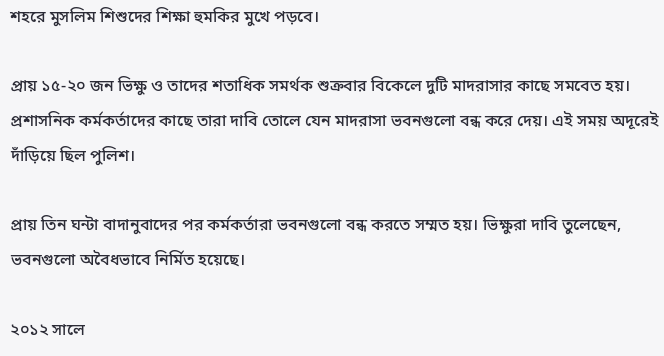শহরে মুসলিম শিশুদের শিক্ষা হুমকির মুখে পড়বে।

প্রায় ১৫-২০ জন ভিক্ষু ও তাদের শতাধিক সমর্থক শুক্রবার বিকেলে দুটি মাদরাসার কাছে সমবেত হয়। প্রশাসনিক কর্মকর্তাদের কাছে তারা দাবি তোলে যেন মাদরাসা ভবনগুলো বন্ধ করে দেয়। এই সময় অদূরেই দাঁড়িয়ে ছিল পুলিশ।

প্রায় তিন ঘন্টা বাদানুবাদের পর কর্মকর্তারা ভবনগুলো বন্ধ করতে সম্মত হয়। ভিক্ষুরা দাবি তুলেছেন, ভবনগুলো অবৈধভাবে নির্মিত হয়েছে।

২০১২ সালে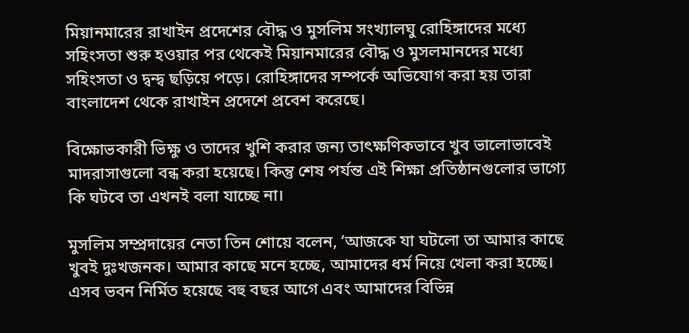মিয়ানমারের রাখাইন প্রদেশের বৌদ্ধ ও মুসলিম সংখ্যালঘু রোহিঙ্গাদের মধ্যে সহিংসতা শুরু হওয়ার পর থেকেই মিয়ানমারের বৌদ্ধ ও মুসলমানদের মধ্যে সহিংসতা ও দ্বন্দ্ব ছড়িয়ে পড়ে। রোহিঙ্গাদের সম্পর্কে অভিযোগ করা হয় তারা বাংলাদেশ থেকে রাখাইন প্রদেশে প্রবেশ করেছে।

বিক্ষোভকারী ভিক্ষু ও তাদের খুশি করার জন্য তাৎক্ষণিকভাবে খুব ভালোভাবেই মাদরাসাগুলো বন্ধ করা হয়েছে। কিন্তু শেষ পর্যন্ত এই শিক্ষা প্রতিষ্ঠানগুলোর ভাগ্যে কি ঘটবে তা এখনই বলা যাচ্ছে না।

মুসলিম সম্প্রদায়ের নেতা তিন শোয়ে বলেন, ‘আজকে যা ঘটলো তা আমার কাছে খুবই দুঃখজনক। আমার কাছে মনে হচ্ছে, আমাদের ধর্ম নিয়ে খেলা করা হচ্ছে। এসব ভবন নির্মিত হয়েছে বহু বছর আগে এবং আমাদের বিভিন্ন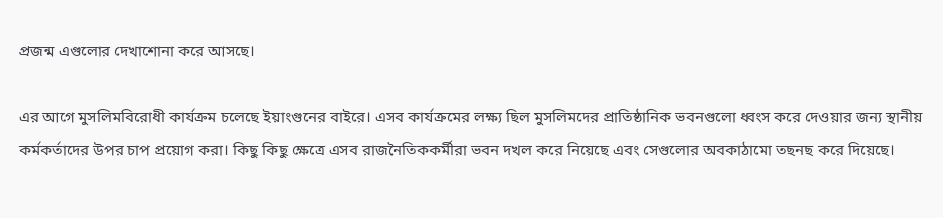প্রজন্ম এগুলোর দেখাশোনা করে আসছে।

এর আগে মুসলিমবিরোধী কার্যক্রম চলেছে ইয়াংগুনের বাইরে। এসব কার্যক্রমের লক্ষ্য ছিল মুসলিমদের প্রাতিষ্ঠানিক ভবনগুলো ধ্বংস করে দেওয়ার জন্য স্থানীয় কর্মকর্তাদের উপর চাপ প্রয়োগ করা। কিছু কিছু ক্ষেত্রে এসব রাজনৈতিককর্মীরা ভবন দখল করে নিয়েছে এবং সেগুলোর অবকাঠামো তছনছ করে দিয়েছে।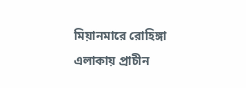মিয়ানমারে রোহিঙ্গা এলাকায় প্রাচীন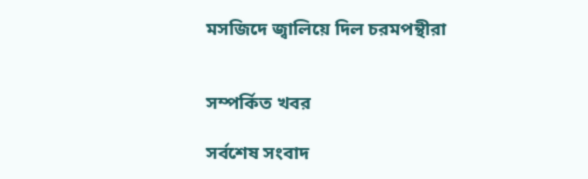মসজিদে জ্বালিয়ে দিল চরমপন্থীরা


সম্পর্কিত খবর

সর্বশেষ সংবাদ